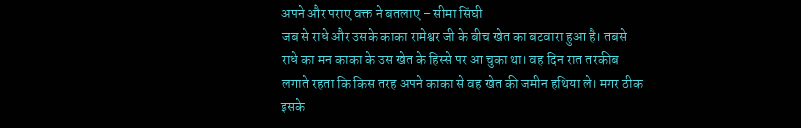अपने और पराए वक्त ने बतलाए – सीमा सिंघी
जब से राधे और उसके काका रामेश्वर जी के बीच खेत का बटवारा हुआ है। तबसे राधे का मन काका के उस खेत के हिस्से पर आ चुका था। वह दिन रात तरकीब लगाते रहता कि किस तरह अपने काका से वह खेत की जमीन हथिया ले। मगर ठीक इसके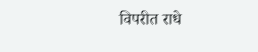विपरीत राधे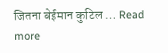जितना बेईमान कुटिल … Read more